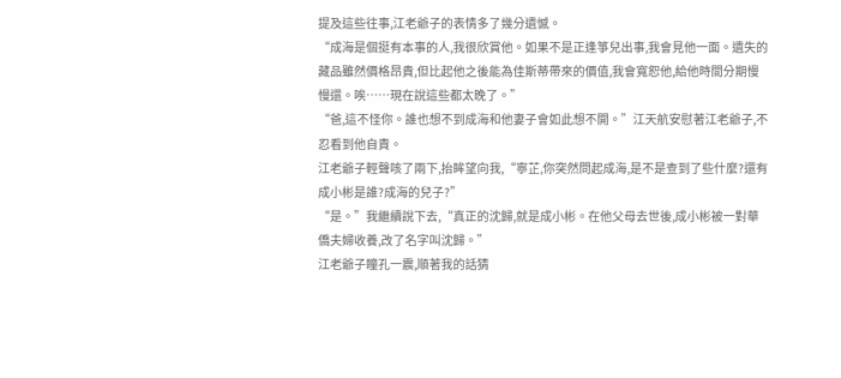提及這些往事,江老爺子的表情多了幾分遺憾。
“成海是個挺有本事的人,我很欣賞他。如果不是正逢箏兒出事,我會見他一面。遺失的藏品雖然價格昂貴,但比起他之後能為佳斯蒂帶來的價值,我會寬恕他,給他時間分期慢慢還。唉……現在說這些都太晚了。”
“爸,這不怪你。誰也想不到成海和他妻子會如此想不開。”江天航安慰著江老爺子,不忍看到他自責。
江老爺子輕聲咳了兩下,抬眸望向我,“寧芷,你突然問起成海,是不是查到了些什麼?還有成小彬是誰?成海的兒子?”
“是。”我繼續說下去,“真正的沈歸,就是成小彬。在他父母去世後,成小彬被一對華僑夫婦收養,改了名字叫沈歸。”
江老爺子瞳孔一震,順著我的話猜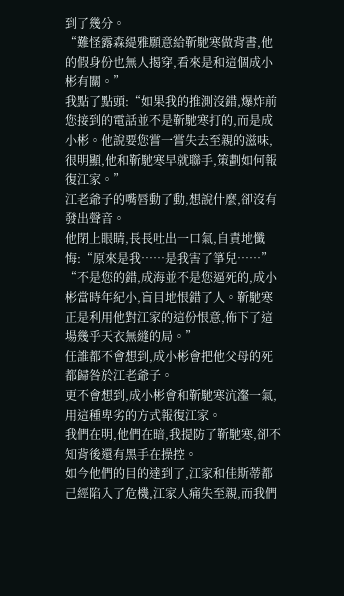到了幾分。
“難怪露森緹雅願意給靳馳寒做背書,他的假身份也無人揭穿,看來是和這個成小彬有關。”
我點了點頭:“如果我的推測沒錯,爆炸前您接到的電話並不是靳馳寒打的,而是成小彬。他說要您嘗一嘗失去至親的滋味,很明顯,他和靳馳寒早就聯手,策劃如何報復江家。”
江老爺子的嘴唇動了動,想說什麼,卻沒有發出聲音。
他閉上眼睛,長長吐出一口氣,自責地懺悔:“原來是我……是我害了箏兒……”
“不是您的錯,成海並不是您逼死的,成小彬當時年紀小,盲目地恨錯了人。靳馳寒正是利用他對江家的這份恨意,佈下了這場幾乎天衣無縫的局。”
任誰都不會想到,成小彬會把他父母的死都歸咎於江老爺子。
更不會想到,成小彬會和靳馳寒沆瀣一氣,用這種卑劣的方式報復江家。
我們在明,他們在暗,我提防了靳馳寒,卻不知背後還有黑手在操控。
如今他們的目的達到了,江家和佳斯蒂都己經陷入了危機,江家人痛失至親,而我們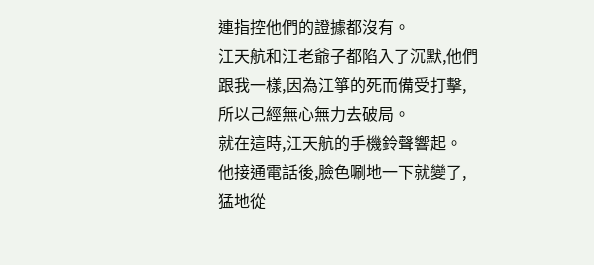連指控他們的證據都沒有。
江天航和江老爺子都陷入了沉默,他們跟我一樣,因為江箏的死而備受打擊,所以己經無心無力去破局。
就在這時,江天航的手機鈴聲響起。
他接通電話後,臉色唰地一下就變了,猛地從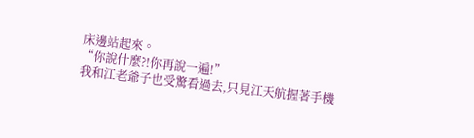床邊站起來。
“你說什麼?!你再說一遍!”
我和江老爺子也受驚看過去,只見江天航握著手機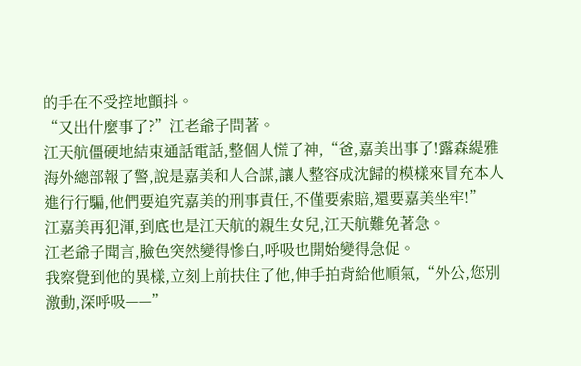的手在不受控地顫抖。
“又出什麼事了?”江老爺子問著。
江天航僵硬地結束通話電話,整個人慌了神,“爸,嘉美出事了!露森緹雅海外總部報了警,說是嘉美和人合謀,讓人整容成沈歸的模樣來冒充本人進行行騙,他們要追究嘉美的刑事責任,不僅要索賠,還要嘉美坐牢!”
江嘉美再犯渾,到底也是江天航的親生女兒,江天航難免著急。
江老爺子聞言,臉色突然變得慘白,呼吸也開始變得急促。
我察覺到他的異樣,立刻上前扶住了他,伸手拍背給他順氣,“外公,您別激動,深呼吸——”